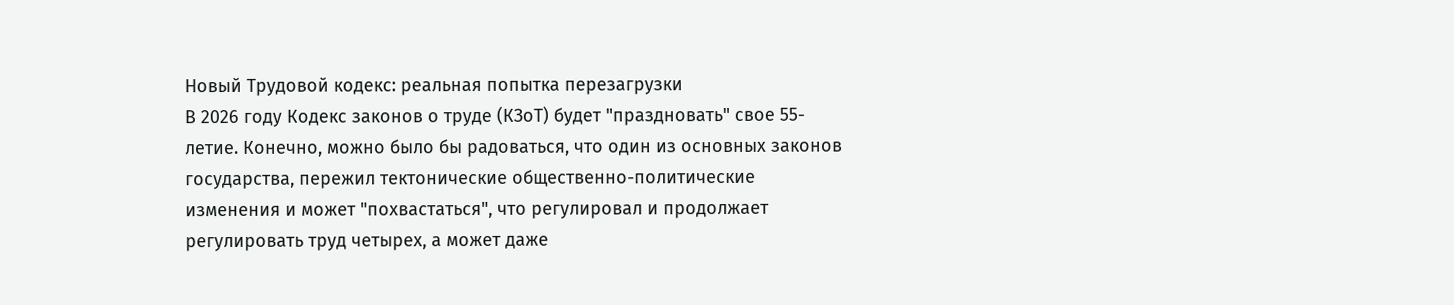Новый Трудовой кодекс: реальная попытка перезагрузки
В 2026 году Кодекс законов о труде (КЗоТ) будет "праздновать" свое 55-летие. Конечно, можно было бы радоваться, что один из основных законов государства, пережил тектонические общественно-политические изменения и может "похвастаться", что регулировал и продолжает регулировать труд четырех, а может даже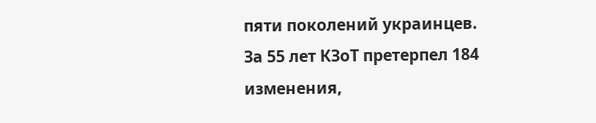пяти поколений украинцев.
За 55 лет КЗоТ претерпел 184 изменения,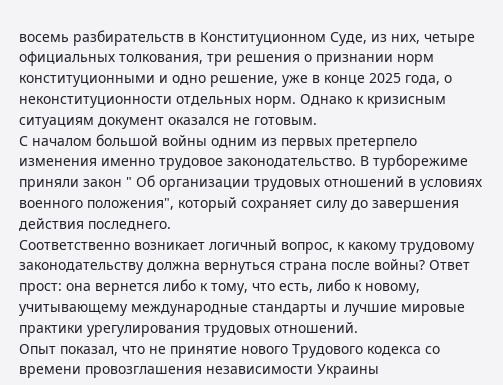восемь разбирательств в Конституционном Суде, из них, четыре официальных толкования, три решения о признании норм конституционными и одно решение, уже в конце 2025 года, о неконституционности отдельных норм. Однако к кризисным ситуациям документ оказался не готовым.
С началом большой войны одним из первых претерпело изменения именно трудовое законодательство. В турборежиме приняли закон " Об организации трудовых отношений в условиях военного положения", который сохраняет силу до завершения действия последнего.
Соответственно возникает логичный вопрос, к какому трудовому законодательству должна вернуться страна после войны? Ответ прост: она вернется либо к тому, что есть, либо к новому, учитывающему международные стандарты и лучшие мировые практики урегулирования трудовых отношений.
Опыт показал, что не принятие нового Трудового кодекса со времени провозглашения независимости Украины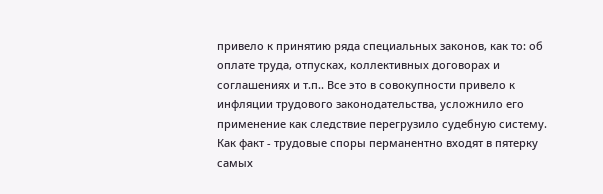привело к принятию ряда специальных законов, как то: об оплате труда, отпусках, коллективных договорах и соглашениях и т.п.. Все это в совокупности привело к инфляции трудового законодательства, усложнило его применение как следствие перегрузило судебную систему. Как факт - трудовые споры перманентно входят в пятерку самых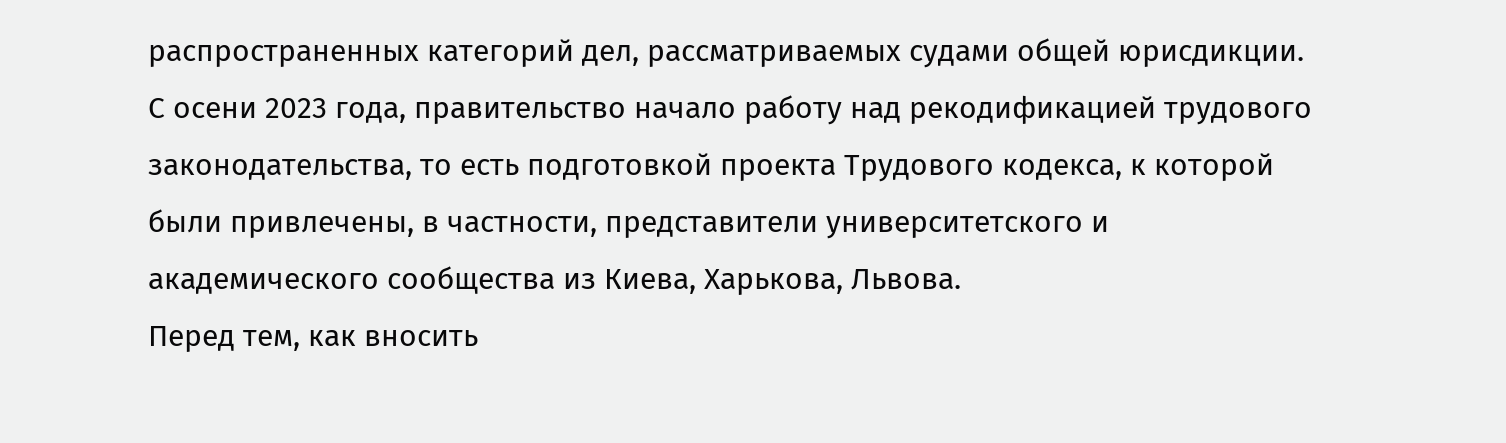распространенных категорий дел, рассматриваемых судами общей юрисдикции.
С осени 2023 года, правительство начало работу над рекодификацией трудового законодательства, то есть подготовкой проекта Трудового кодекса, к которой были привлечены, в частности, представители университетского и академического сообщества из Киева, Харькова, Львова.
Перед тем, как вносить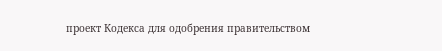проект Кодекса для одобрения правительством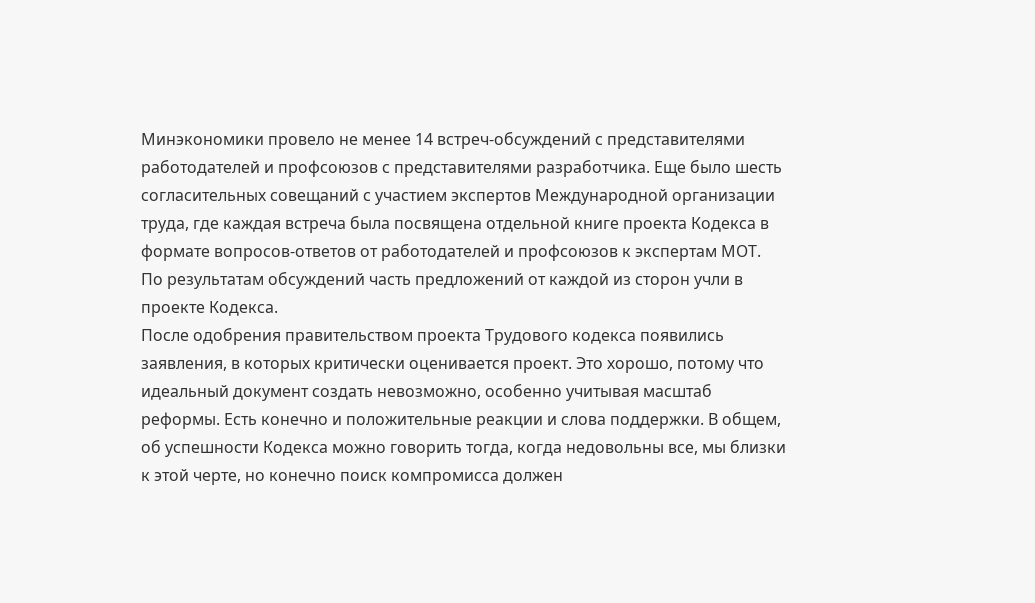Минэкономики провело не менее 14 встреч-обсуждений с представителями работодателей и профсоюзов с представителями разработчика. Еще было шесть согласительных совещаний с участием экспертов Международной организации труда, где каждая встреча была посвящена отдельной книге проекта Кодекса в формате вопросов-ответов от работодателей и профсоюзов к экспертам МОТ.
По результатам обсуждений часть предложений от каждой из сторон учли в проекте Кодекса.
После одобрения правительством проекта Трудового кодекса появились заявления, в которых критически оценивается проект. Это хорошо, потому что идеальный документ создать невозможно, особенно учитывая масштаб реформы. Есть конечно и положительные реакции и слова поддержки. В общем, об успешности Кодекса можно говорить тогда, когда недовольны все, мы близки к этой черте, но конечно поиск компромисса должен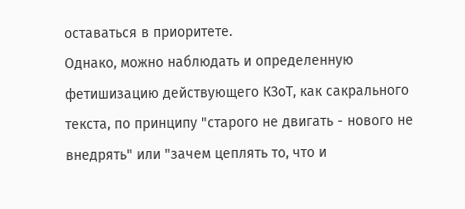оставаться в приоритете.
Однако, можно наблюдать и определенную фетишизацию действующего КЗоТ, как сакрального текста, по принципу "старого не двигать - нового не внедрять" или "зачем цеплять то, что и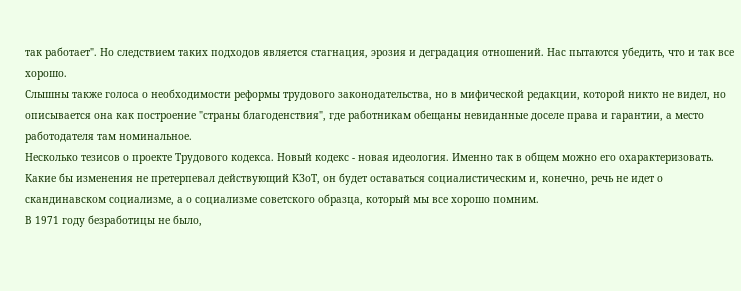так работает". Но следствием таких подходов является стагнация, эрозия и деградация отношений. Нас пытаются убедить, что и так все хорошо.
Слышны также голоса о необходимости реформы трудового законодательства, но в мифической редакции, которой никто не видел, но описывается она как построение "страны благоденствия", где работникам обещаны невиданные доселе права и гарантии, а место работодателя там номинальное.
Несколько тезисов о проекте Трудового кодекса. Новый кодекс - новая идеология. Именно так в общем можно его охарактеризовать. Какие бы изменения не претерпевал действующий КЗоТ, он будет оставаться социалистическим и, конечно, речь не идет о скандинавском социализме, а о социализме советского образца, который мы все хорошо помним.
В 1971 году безработицы не было,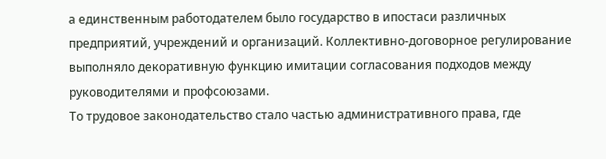а единственным работодателем было государство в ипостаси различных предприятий, учреждений и организаций. Коллективно-договорное регулирование выполняло декоративную функцию имитации согласования подходов между руководителями и профсоюзами.
То трудовое законодательство стало частью административного права, где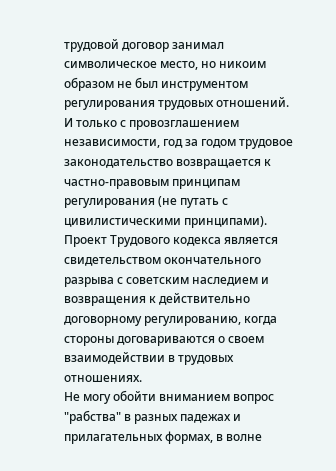трудовой договор занимал символическое место, но никоим образом не был инструментом регулирования трудовых отношений. И только с провозглашением независимости, год за годом трудовое законодательство возвращается к частно-правовым принципам регулирования (не путать с цивилистическими принципами).
Проект Трудового кодекса является свидетельством окончательного разрыва с советским наследием и возвращения к действительно договорному регулированию, когда стороны договариваются о своем взаимодействии в трудовых отношениях.
Не могу обойти вниманием вопрос "рабства" в разных падежах и прилагательных формах, в волне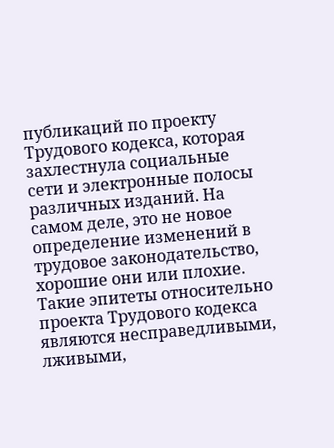публикаций по проекту Трудового кодекса, которая захлестнула социальные сети и электронные полосы различных изданий. На самом деле, это не новое определение изменений в трудовое законодательство, хорошие они или плохие. Такие эпитеты относительно проекта Трудового кодекса являются несправедливыми, лживыми,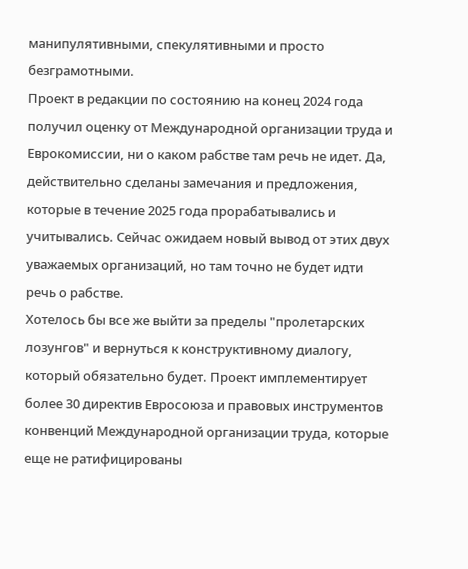манипулятивными, спекулятивными и просто безграмотными.
Проект в редакции по состоянию на конец 2024 года получил оценку от Международной организации труда и Еврокомиссии, ни о каком рабстве там речь не идет. Да, действительно сделаны замечания и предложения, которые в течение 2025 года прорабатывались и учитывались. Сейчас ожидаем новый вывод от этих двух уважаемых организаций, но там точно не будет идти речь о рабстве.
Хотелось бы все же выйти за пределы "пролетарских лозунгов" и вернуться к конструктивному диалогу, который обязательно будет. Проект имплементирует более 30 директив Евросоюза и правовых инструментов конвенций Международной организации труда, которые еще не ратифицированы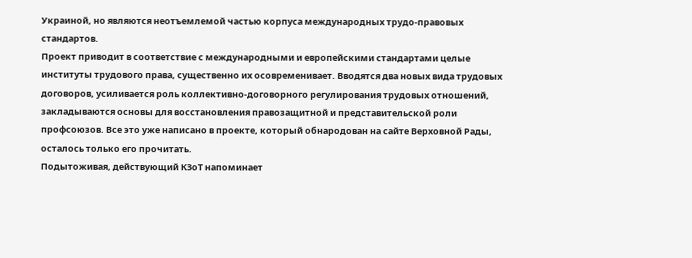Украиной, но являются неотъемлемой частью корпуса международных трудо-правовых стандартов.
Проект приводит в соответствие с международными и европейскими стандартами целые институты трудового права, существенно их осовременивает. Вводятся два новых вида трудовых договоров, усиливается роль коллективно-договорного регулирования трудовых отношений, закладываются основы для восстановления правозащитной и представительской роли профсоюзов. Все это уже написано в проекте, который обнародован на сайте Верховной Рады, осталось только его прочитать.
Подытоживая, действующий КЗоТ напоминает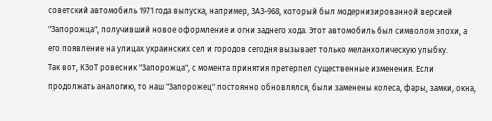советский автомобиль 1971 года выпуска, например, ЗАЗ-968, который был модернизированной версией "Запорожца", получивший новое оформление и огни заднего хода. Этот автомобиль был символом эпохи, а его появление на улицах украинских сел и городов сегодня вызывает только меланхолическую улыбку.
Так вот, КЗоТ ровесник "Запорожца", с момента принятия претерпел существенные изменения. Если продолжать аналогию, то наш "Запорожец" постоянно обновлялся, были заменены колеса, фары, замки, окна,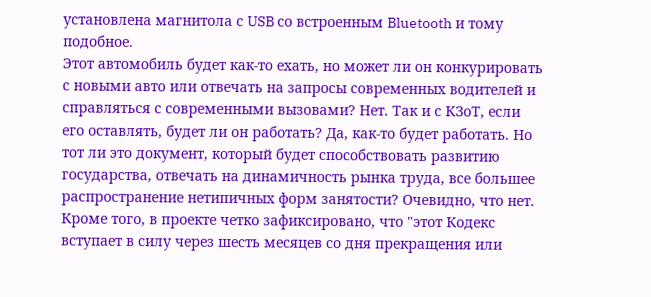установлена магнитола с USB со встроенным Bluetooth и тому подобное.
Этот автомобиль будет как-то ехать, но может ли он конкурировать с новыми авто или отвечать на запросы современных водителей и справляться с современными вызовами? Нет. Так и с КЗоТ, если его оставлять, будет ли он работать? Да, как-то будет работать. Но тот ли это документ, который будет способствовать развитию государства, отвечать на динамичность рынка труда, все большее распространение нетипичных форм занятости? Очевидно, что нет.
Кроме того, в проекте четко зафиксировано, что "этот Кодекс вступает в силу через шесть месяцев со дня прекращения или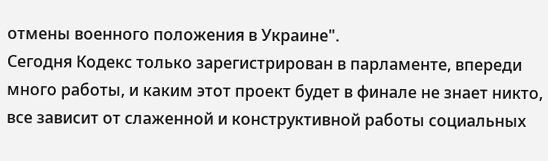отмены военного положения в Украине".
Сегодня Кодекс только зарегистрирован в парламенте, впереди много работы, и каким этот проект будет в финале не знает никто, все зависит от слаженной и конструктивной работы социальных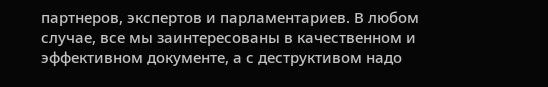партнеров, экспертов и парламентариев. В любом случае, все мы заинтересованы в качественном и эффективном документе, а с деструктивом надо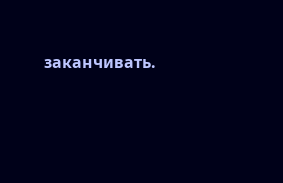заканчивать.